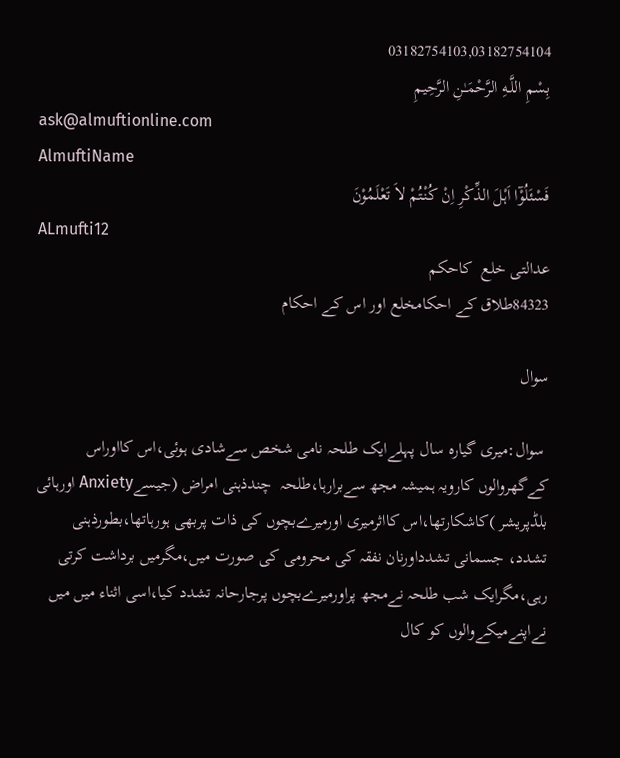03182754103,03182754104
بِسْمِ اللَّـهِ الرَّحْمَـٰنِ الرَّحِيمِ
ask@almuftionline.com
AlmuftiName
فَسْئَلُوْٓا اَہْلَ الذِّکْرِ اِنْ کُنْتُمْ لاَ تَعْلَمُوْنَ
ALmufti12
عدالتی خلع  کاحکم
84323طلاق کے احکامخلع اور اس کے احکام

سوال

 سوال:میری گیارہ سال پہلےایک طلحہ نامی شخص سےشادی ہوئی،اس کااوراس کےگھروالوں کارویہ ہمیشہ مجھ سےبرارہا،طلحہ  چندذہنی امراض (جیسےAnxiety اورہائی بلڈپریشر )کاشکارتھا،اس کااثرمیری اورمیرےبچوں کی ذات پربھی ہورہاتھا،بطورذہنی تشدد، جسمانی تشدداورنان نفقہ کی محرومی کی صورت میں،مگرمیں برداشت کرتی رہی،مگرایک شب طلحہ نےمجھ پراورمیرےبچوں پرجارحانہ تشدد کیا،اسی اثناء میں میں نےاپنےمیکےوالوں کو کال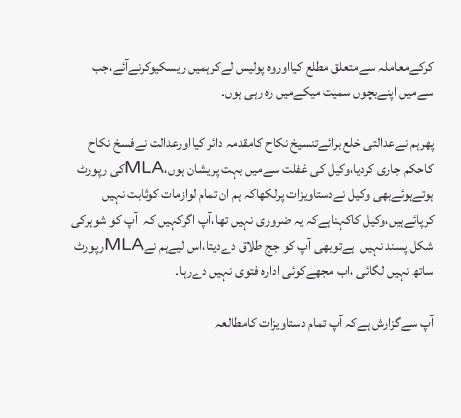کرکےمعاملہ سےمتعلق مطلع کیااوروہ پولیس لےکرہمیں ریسکیوکرنےآئے،جب سےمیں اپنےبچوں سمیت میکےمیں رہ رہی ہوں۔

پھرہم نےعدالتی خلع برائےتنسیخ نکاح کامقدمہ دائر کیااورعدالت نےفسخ نکاح کاحکم جاری کردیا،وکیل کی غفلت سےمیں بہت پریشان ہوں،MLAکی رپورٹ ہوتےہوئےبھی وکیل نےدستاویزات پرلکھاکہ ہم ان تمام لوازمات کوثابت نہیں کرپائےہیں،وکیل کاکہناہےکہ یہ ضروری نہیں تھا،آپ اگرکہیں کہ  آپ کو شوہرکی شکل پسند نہیں  ہےتوبھی آپ کو جج طلاق دےدیتا،اس لیےہم نےMLAرپورٹ ساتھ نہیں لگائی ،اب مجھےکوئی ادارہ فتوی نہیں دےرہا۔

آپ سےگزارش ہےکہ آپ تمام دستاویزات کامطالعہ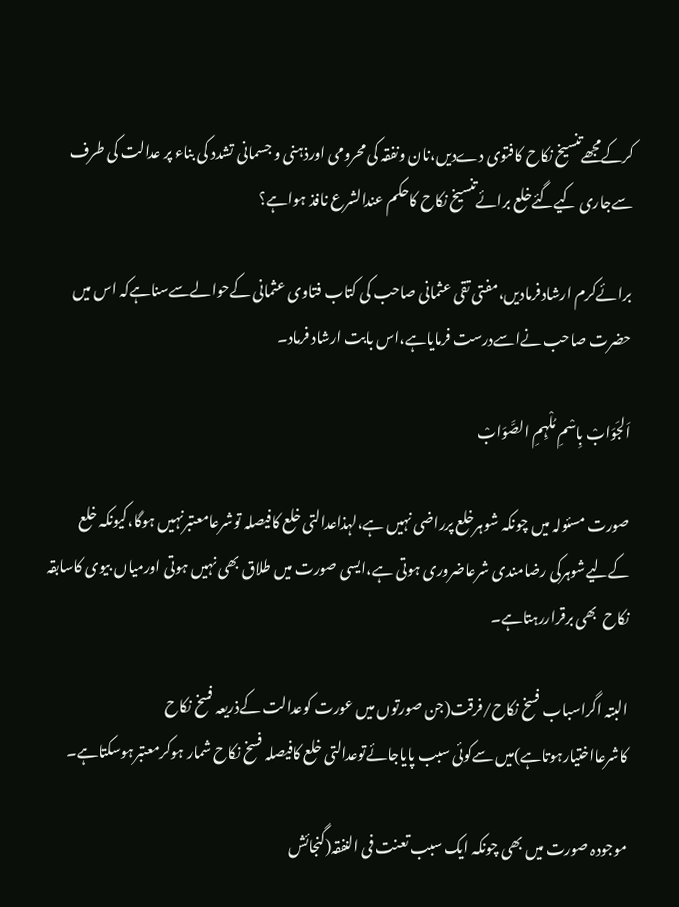کرکےمجھےتنسیخ نکاح کافتوی دےدیں،نان ونفقہ کی محرومی اورذہنی و جسمانی تشدد کی بناء پر عدالت کی طرف سےجاری کیےگئےخلع برائےتنسیخ نکاح کاحکم عندالشرع نافذ ہواہے؟

برائےکرم ارشادفرمادیں،مفتی تقی عثمانی صاحب کی کتاب فتاوی عثمانی کےحوالےسےسناہےکہ اس میں حضرت صاحب نےاسےدرست فرمایاہے،اس بابت ارشاد فرماد۔

اَلجَوَابْ بِاسْمِ مُلْہِمِ الصَّوَابْ

صورت مسئولہ میں چونکہ شوہرخلع پرراضی نہیں ہے،لہذاعدالتی خلع کافیصلہ توشرعامعتبرنہیں ہوگا،کیونکہ خلع کےلیےشوہرکی رضامندی شرعاضروری ہوتی ہے،ایسی صورت میں طلاق بھی نہیں ہوتی اورمیاں بیوی کاسابقہ نکاح  بھی برقراررہتاہے۔

البتہ اگراسباب فسخ نکاح/فرقت(جن صورتوں میں عورت کوعدالت کےذریعہ فسخ نکاح کاشرعااختیارہوتاہے)میں سےکوئی سبب پایاجائےتوعدالتی خلع کافیصلہ فسخ نکاح شمار ہوکرمعتبرہوسکتاہے۔

موجودہ صورت میں بھی چونکہ ایک سبب تعنت فی النفقہ(گنجائش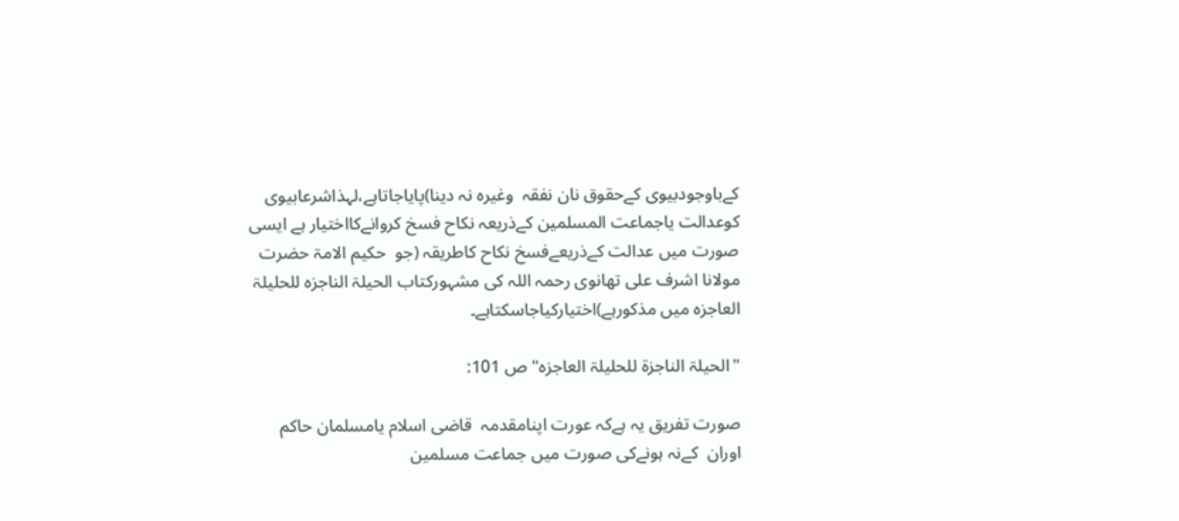کےباوجودبیوی کےحقوق نان نفقہ  وغیرہ نہ دینا)پایاجاتاہے،لہذاشرعابیوی کوعدالت یاجماعت المسلمین کےذریعہ نکاح فسخ کروانےکااختیار ہے ایسی صورت میں عدالت کےذریعےفسخ نکاح کاطریقہ (جو  حکیم الامۃ حضرت مولانا اشرف علی تھانوی رحمہ اللہ کی مشہورکتاب الحیلۃ الناجزہ للحلیلۃ العاجزہ میں مذکورہے)اختیارکیاجاسکتاہے۔

"الحیلۃ الناجزۃ للحلیلۃ العاجزہ" ص 101:

صورت تفریق یہ ہےکہ عورت اپنامقدمہ  قاضی اسلام یامسلمان حاکم اوران  کےنہ ہونےکی صورت میں جماعت مسلمین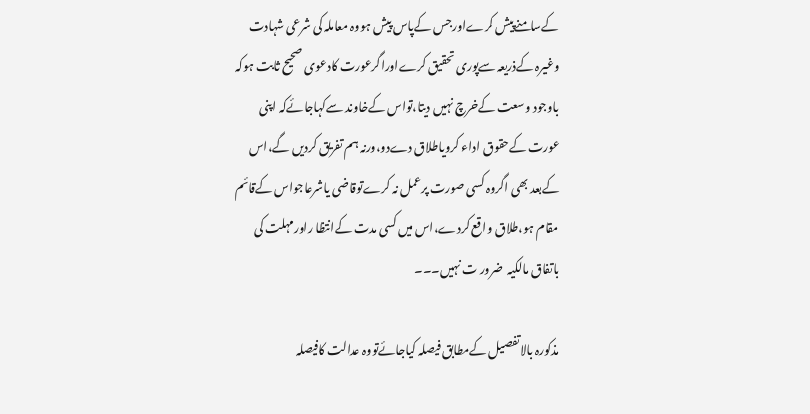کےسامنےپیش کرےاورجس کےپاس پیش ہووہ معاملہ کی شرعی شہادت وغیرہ کےذریعہ سےپوری تحقیق کرےاوراگرعورت کادعوی صحیح ثابت ہوکہ باوجود وسعت کےخرچ نہیں دیتا،تواس کےخاوند سےکہاجائےکہ اپنی عورت کےحقوق اداء کرویاطلاق دےدو،ورنہ ہم تفریق کردیں گے،اس کےبعد بھی اگروہ کسی صورت پرعمل نہ کرےتوقاضی یاشرعاجواس کےقائم مقام ہو،طلاق واقع کردے،اس میں کسی مدت کےانتظا راورمہلت کی باتفاق مالکیہ  ضرور ت نہیں۔۔۔

مذکورہ بالاتفصیل کےمطابق فیصلہ کیاجائےتووہ عدالت کافیصلہ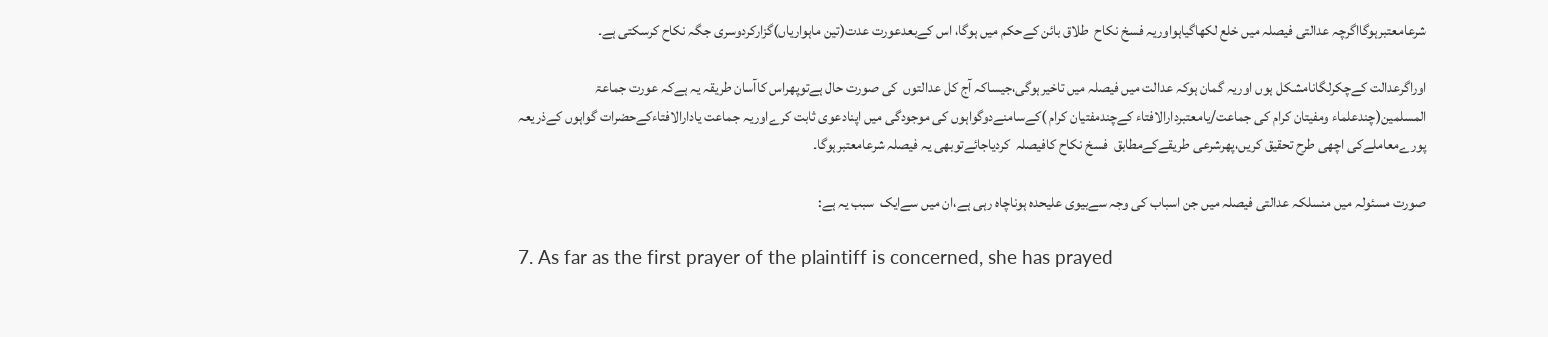شرعامعتبرہوگااگرچہ عدالتی فیصلہ میں خلع لکھاگیاہواوریہ فسخ نکاح  طلاق بائن کےحکم میں ہوگا، اس کےبعدعورت عدت(تین ماہواریاں)گزارکردوسری جگہ نکاح کرسکتی ہے۔

اوراگرعدالت کےچکرلگانامشکل ہوں اوریہ گمان ہوکہ عدالت میں فیصلہ میں تاخیرہوگی،جیساکہ آج کل عدالتوں  کی صورت حال ہےتوپھراس کاآسان طریقہ یہ ہےکہ عورت جماعۃ المسلمین(چندعلماء ومفیتان کرام کی جماعت/یامعتبردارالافتاء کےچندمفتیان کرام )کےسامنےدوگواہوں کی موجودگی میں اپنادعوی ثابت کرےاوریہ جماعت یادارالافتاءکےحضرات گواہوں کےذریعہ پورےمعاملےکی اچھی طرح تحقیق کریں،پھرشرعی طریقےکےمطابق  فسخ نکاح کافیصلہ  کردیاجائےتوبھی یہ فیصلہ شرعامعتبرہوگا۔

صورت مسئولہ میں منسلکہ عدالتی فیصلہ میں جن اسباب کی وجہ سےبیوی علیحدہ ہوناچاہ رہی ہے،ان میں سےایک  سبب یہ ہے:

7. As far as the first prayer of the plaintiff is concerned, she has prayed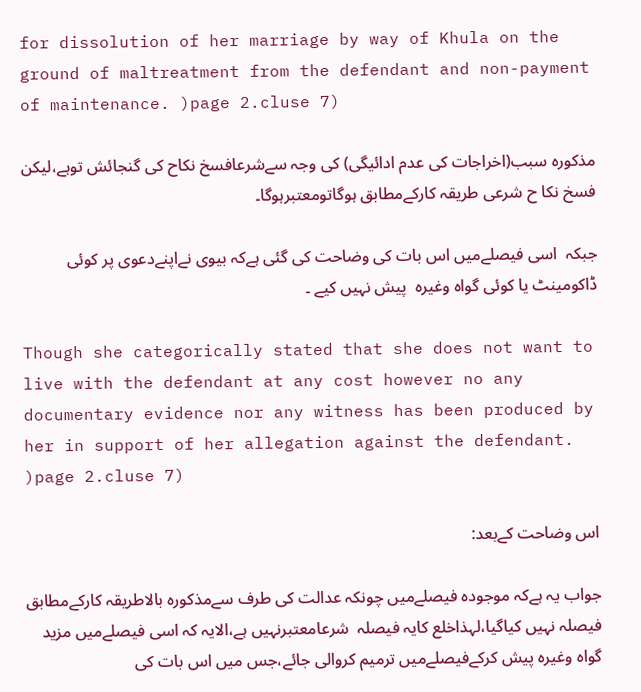for dissolution of her marriage by way of Khula on the ground of maltreatment from the defendant and non-payment of maintenance. )page 2.cluse 7)

مذکورہ سبب(اخراجات کی عدم ادائیگی) کی وجہ سےشرعافسخ نکاح کی گنجائش توہے،لیکن فسخ نکا ح شرعی طریقہ کارکےمطابق ہوگاتومعتبرہوگا۔

جبکہ  اسی فیصلےمیں اس بات کی وضاحت کی گئی ہےکہ بیوی نےاپنےدعوی پر کوئی ڈاکومینٹ یا کوئی گواہ وغیرہ  پیش نہیں کیے ۔

Though she categorically stated that she does not want to live with the defendant at any cost however no any documentary evidence nor any witness has been produced by her in support of her allegation against the defendant. )page 2.cluse 7)

اس وضاحت کےبعد:

جواب یہ ہےکہ موجودہ فیصلےمیں چونکہ عدالت کی طرف سےمذکورہ بالاطریقہ کارکےمطابق  فیصلہ نہیں کیاگیا،لہذاخلع کایہ فیصلہ  شرعامعتبرنہیں ہے،الایہ کہ اسی فیصلےمیں مزید گواہ وغیرہ پیش کرکےفیصلےمیں ترمیم کروالی جائے،جس میں اس بات کی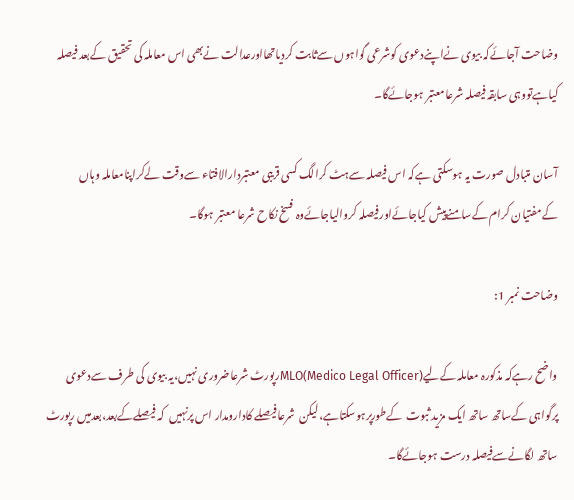وضاحت آجائےکہ بیوی نےاپنےدعوی کوشرعی گواہوں سےثابت کردیاتھااورعدالت نےبھی اس معاملہ کی تحقیق کےبعد فیصلہ کیاہےتووہی سابقہ فیصلہ شرعامعتبر ہوجائےگا۔

آسان متبادل صورت یہ ہوسکتی ہےکہ اس فیصلہ سےہٹ کرالگ کسی قریبی معتبردارالافتاء سےوقت لےکراپنامعاملہ وہاں کےمفتیان کرام کےسامنےپیش کیاجائےاورفیصلہ کروالیاجائےوہ فسخ نکاح شرعا معتبر ہوگا۔

وضاحت نمبر 1:

واضح رہےکہ مذکورہ معاملہ کےلیےMLO(Medico Legal Officer)رپورٹ شرعاضروری نہیں،یہ بیوی کی طرف سےدعوی پرگواہی کےساتھ ساتھ ایک مزید ثبوت  کےطورپرہوسکتاہے،لیکن  شرعافیصلے کادارومدار اس پرنہیں  کہ فیصلےکےبعد،بعدمیں رپورٹ ساتھ لگانےسےفیصلہ درست ہوجائےگا۔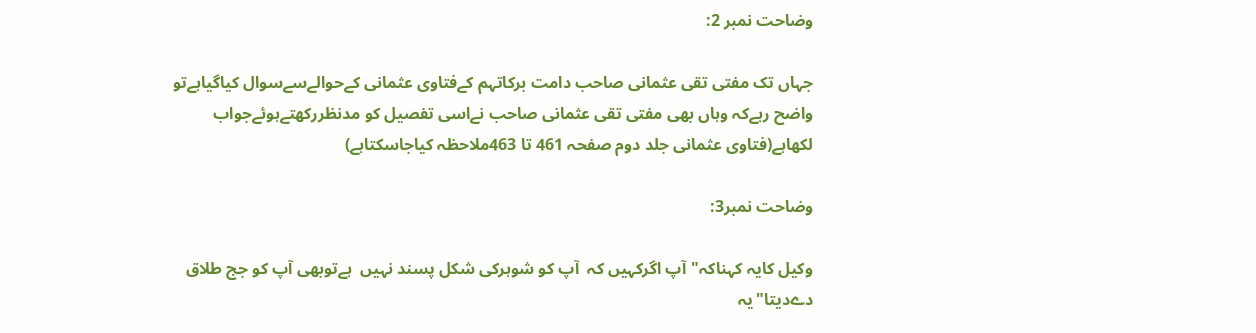وضاحت نمبر 2:

جہاں تک مفتی تقی عثمانی صاحب دامت برکاتہم کےفتاوی عثمانی کےحوالےسےسوال کیاگیاہےتو واضح رہےکہ وہاں بھی مفتی تقی عثمانی صاحب نےاسی تفصیل کو مدنظررکھتےہوئےجواب لکھاہے(فتاوی عثمانی جلد دوم صفحہ 461 تا 463ملاحظہ کیاجاسکتاہے)

وضاحت نمبر3:

وکیل کایہ کہناکہ"آپ اگرکہیں کہ  آپ کو شوہرکی شکل پسند نہیں  ہےتوبھی آپ کو جج طلاق دےدیتا"یہ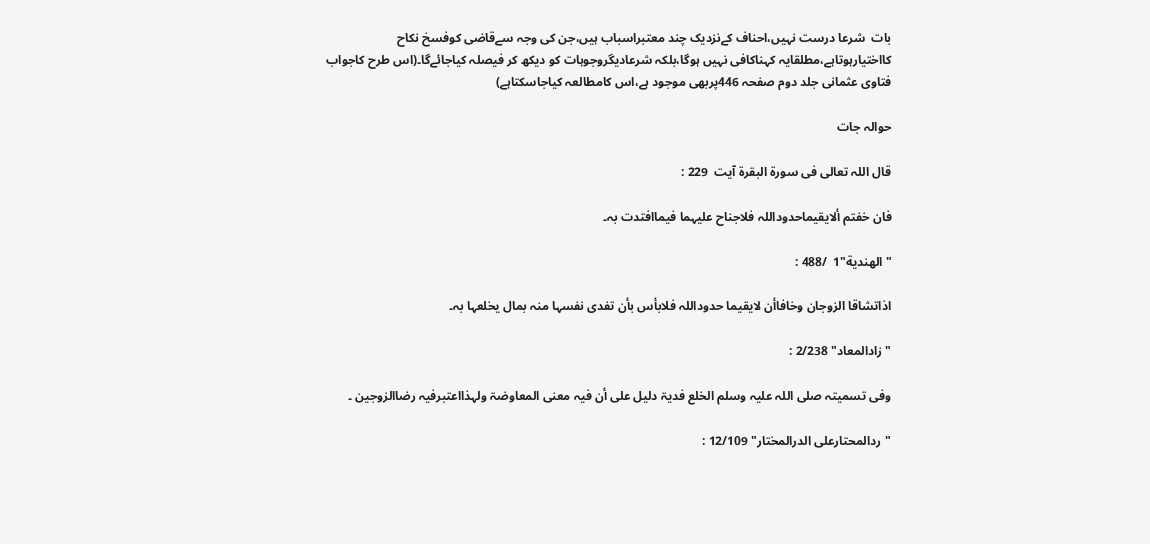بات  شرعا درست نہیں،احناف کےنزدیک چند معتبراسباب ہیں،جن کی وجہ سےقاضی کوفسخ نکاح کااختیارہوتاہے،مطلقایہ کہناکافی نہیں ہوگا،بلکہ شرعادیگروجوہات کو دیکھ کر فیصلہ کیاجائےگا۔(اس طرح کاجواب فتاوی عثمانی جلد دوم صفحہ 446پربھی موجود ہے،اس کامطالعہ کیاجاسکتاہے)

حوالہ جات

قال اللہ تعالی فی سورۃ البقرة آیت  229 :

فان خفتم ألایقیماحدوداللہ فلاجناح علیہما فیماافتدت بہ۔

" الھندیة"1  /488 :

اذاتشاقا الزوجان وخافاأن لایقیما حدوداللہ فلابأس بأن تفدی نفسہا منہ بمال یخلعہا بہ۔

"زادالمعاد" 2/238 :

وفی تسمیتہ صلی اللہ علیہ وسلم الخلع فدیۃ دلیل علی أن فیہ معنی المعاوضۃ ولہذااعتبرفیہ رضاالزوجین ۔

"ردالمحتارعلی الدرالمختار" 12/109 :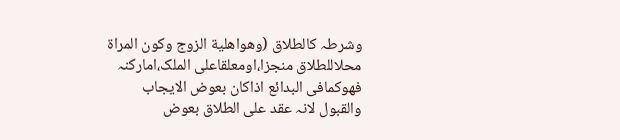وشرطہ کالطلاق (وھواھلیة الزوج وکون المراة محلاللطلاق منجزا،اومعلقاعلی الملک،امارکنہ فھوکمافی البدائع اذاکان بعوض الایجاب والقبول لانہ عقد علی الطلاق بعوض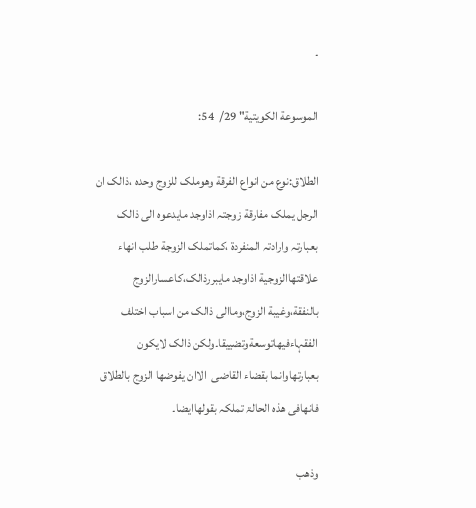۔

الموسوعة الکویتیة" 29/  54:

الطلاق:نوع من انواع الفرقة وھوملک للزوج وحدہ ،ذالک ان الرجل یملک مفارقة زوجتہ اذاوجد مایدعوہ الی ذالک بعبارتہ وارادتہ المنفردة ،کماتملک الزوجة طلب انھاء علاقتھاالزوجیة اذاوجد مایبررذالک،کاعسارالزوج بالنفقة،وغیبة الزوج،وماالی ذالک من اسباب اختلف الفقہاءفیھاتوسعةوتضییقا۔ولکن ذالک لایکون بعبارتھاوانما بقضاء القاضی  الاان یفوضھا الزوج بالطلاق فانھافی ھذہ الحالۃ تملکہ بقولھاایضا۔

وذھب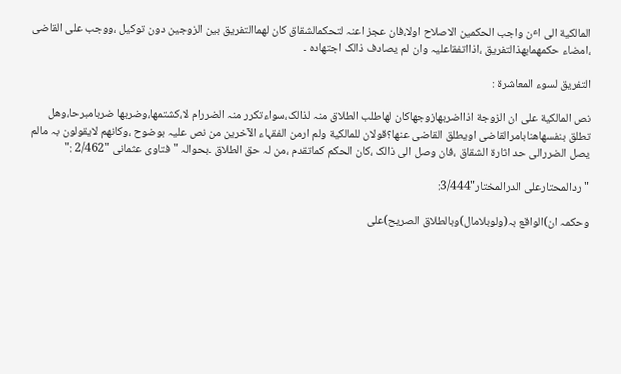المالکیة الی اٴن واجب الحکمین الاصلاح اولا،فان عجز اعنہ لتحکمالشقاق کان لھماالتفریق بین الزوجین دون توکیل ،ووجب علی القاضی ،امضاء حکمھمابھذالتفریق ،اذااتفقاعلیہ وان لم یصادف ذالک اجتھادہ ۔

التفریق لسوء المعاشرة :

نص المالکیة علی ان الزوجة اذااضربھازوجھاکان لھاطلب الطلاق منہ لذالک،سواءتکرر منہ الضررام لا،کشتمھا،وضربھا ضربامبرحا،وھل تطلق بنفسھاھنابامرالقاضی اویطلق القاضی عنھا؟قولان للمالکیة ولم ارمن الفقہاء الآخرین من نص علیہ بوضوح ،وکانھم لایقولون بہ مالم یصل الضررالی حد اثارة الشقاق ،فان وصل الی ذالک ،کان الحکم کماتقدم ،من لہ حق الطلاق ۔بحوالہ "فتاوی عثمانی "2/462 :"

"ردالمحتارعلی الدرالمختار"3/444:

وحکمہ ان)الواقع بہ(ولوبلامال)وبالطلاق الصریح)علی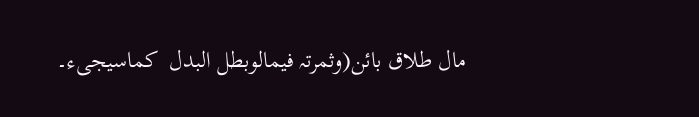مال طلاق بائن(وثمرتہ فیمالوبطل البدل  کماسیجیء۔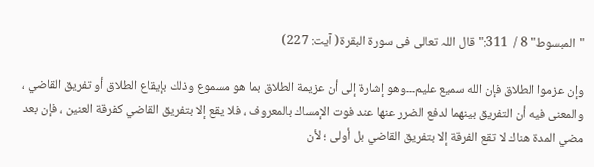"المبسوط" 8 /  311:"قال اللہ تعالی فی سورۃ البقرۃ( آیت: 227)

وإن عزموا الطلاق فإن الله سميع عليم۔۔۔وهو إشارة إلى أن عزيمة الطلاق بما هو مسموع وذلك بإيقاع الطلاق أو تفريق القاضي ، والمعنى فيه أن التفريق بينهما لدفع الضرر عنها عند فوت الإمساك بالمعروف ، فلا يقع إلا بتفريق القاضي كفرقة العنين ، فإن بعد مضي المدة هناك لا تقع الفرقة إلا بتفريق القاضي بل أولى ؛ لأن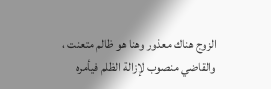الزوج هناك معذور وهنا هو ظالم متعنت ، والقاضي منصوب لإزالة الظلم فيأمره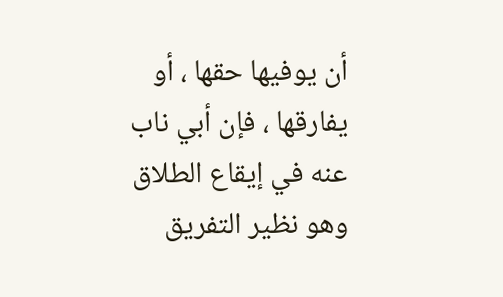أن يوفيها حقها ، أو يفارقها ، فإن أبي ناب عنه في إيقاع الطلاق وهو نظير التفريق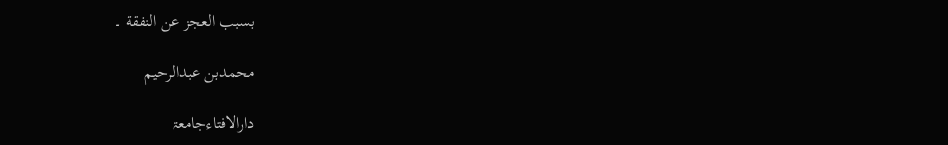بسبب العجز عن النفقة ۔

محمدبن عبدالرحیم

دارالافتاءجامعۃ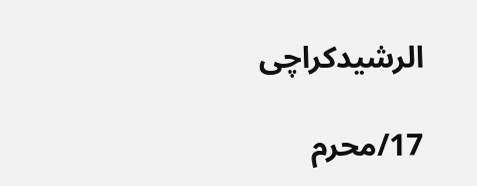الرشیدکراچی

17/محرم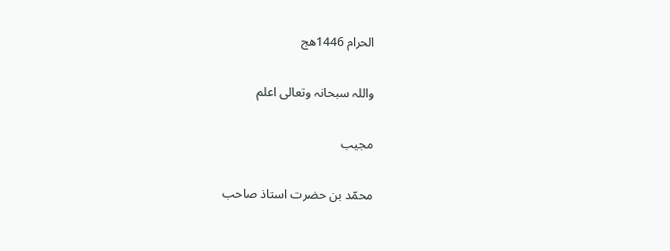الحرام 1446ھج

واللہ سبحانہ وتعالی اعلم

مجیب

محمّد بن حضرت استاذ صاحب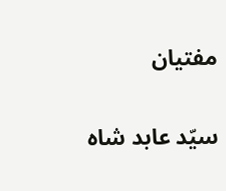مفتیان

سیّد عابد شاہ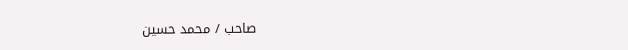صاحب / محمد حسین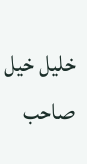خلیل خیل صاحب